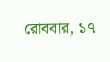রোববার, ১৭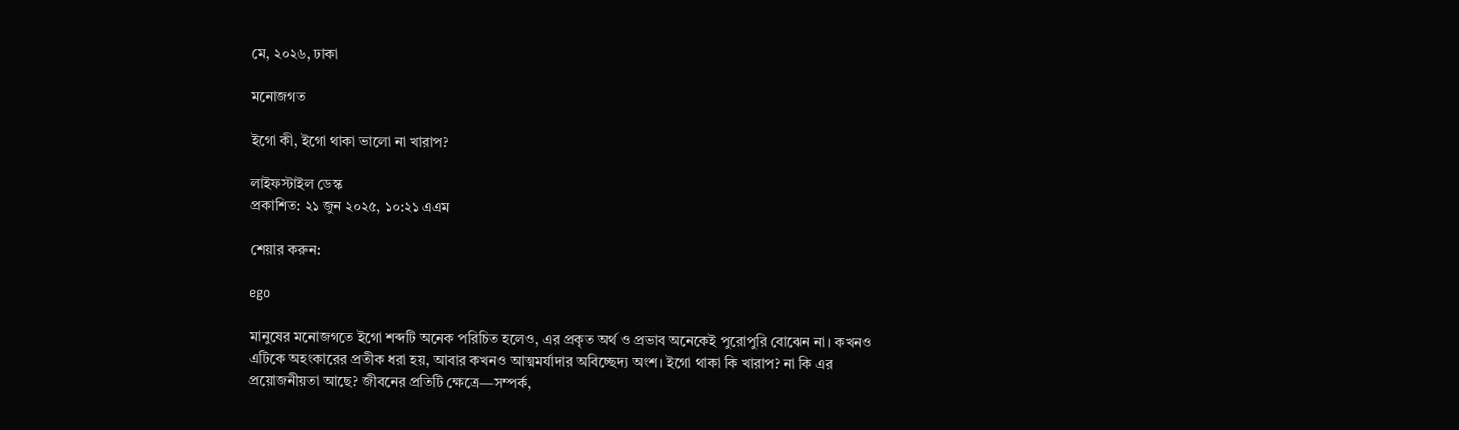মে, ২০২৬, ঢাকা

মনোজগত

ইগো কী, ইগো থাকা ভালো না খারাপ?

লাইফস্টাইল ডেস্ক
প্রকাশিত: ২১ জুন ২০২৫, ১০:২১ এএম

শেয়ার করুন:

ego

মানুষের মনোজগতে ইগো শব্দটি অনেক পরিচিত হলেও, এর প্রকৃত অর্থ ও প্রভাব অনেকেই পুরোপুরি বোঝেন না। কখনও এটিকে অহংকারের প্রতীক ধরা হয়, আবার কখনও আত্মমর্যাদার অবিচ্ছেদ্য অংশ। ইগো থাকা কি খারাপ? না কি এর প্রয়োজনীয়তা আছে? জীবনের প্রতিটি ক্ষেত্রে—সম্পর্ক,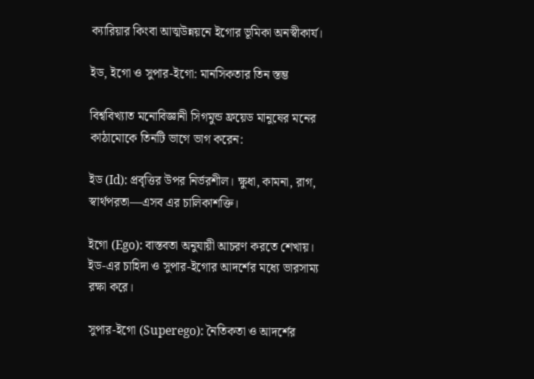ক্যারিয়ার কিংবা আত্মউন্নয়নে ইগোর ভূমিকা অনস্বীকার্য।

ইড, ইগো ও সুপার-ইগো: মানসিকতার তিন স্তম্ভ

বিশ্ববিখ্যাত মনোবিজ্ঞানী সিগমুন্ড ফ্রয়েড মানুষের মনের কাঠামোকে তিনটি ভাগে ভাগ করেন:

ইড (Id): প্রবৃত্তির উপর নির্ভরশীল। ক্ষুধা, কামনা, রাগ, স্বার্থপরতা—এসব এর চালিকাশক্তি।

ইগো (Ego): বাস্তবতা অনুযায়ী আচরণ করতে শেখায়। ইড-এর চাহিদা ও সুপার-ইগোর আদর্শের মধ্যে ভারসাম্য রক্ষা করে।

সুপার-ইগো (Superego): নৈতিকতা ও আদর্শের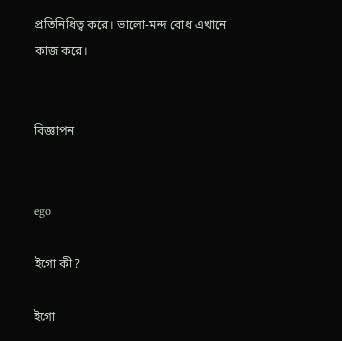প্রতিনিধিত্ব করে। ভালো-মন্দ বোধ এখানে কাজ করে।


বিজ্ঞাপন


ego

ইগো কী?

ইগো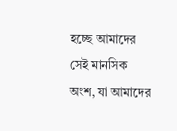হচ্ছে আমাদের সেই মানসিক অংশ, যা আমাদের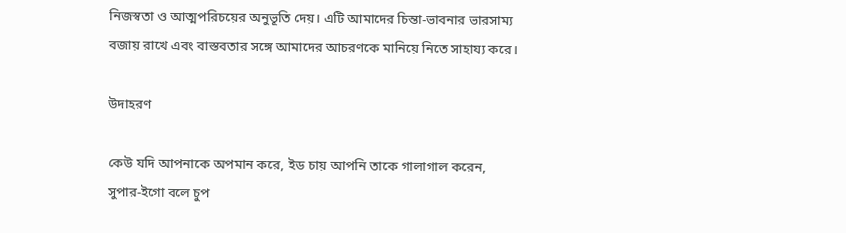নিজস্বতা ও আত্মপরিচয়ের অনুভূতি দেয়। এটি আমাদের চিন্তা-ভাবনার ভারসাম্য বজায় রাখে এবং বাস্তবতার সঙ্গে আমাদের আচরণকে মানিয়ে নিতে সাহায্য করে।

উদাহরণ

কেউ যদি আপনাকে অপমান করে, ইড চায় আপনি তাকে গালাগাল করেন, সুপার-ইগো বলে চুপ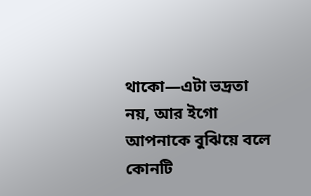থাকো—এটা ভদ্রতা নয়, আর ইগো আপনাকে বুঝিয়ে বলে কোনটি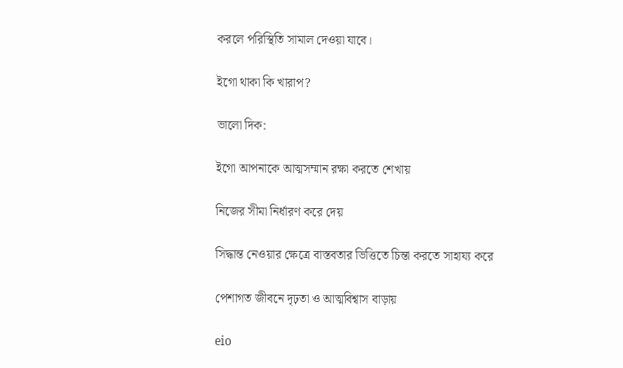করলে পরিস্থিতি সামাল দেওয়া যাবে।

ইগো থাকা কি খারাপ?

ভালো দিক:

ইগো আপনাকে আত্মসম্মান রক্ষা করতে শেখায়

নিজের সীমা নির্ধারণ করে দেয়

সিদ্ধান্ত নেওয়ার ক্ষেত্রে বাস্তবতার ভিত্তিতে চিন্তা করতে সাহায্য করে

পেশাগত জীবনে দৃঢ়তা ও আত্মবিশ্বাস বাড়ায়

eio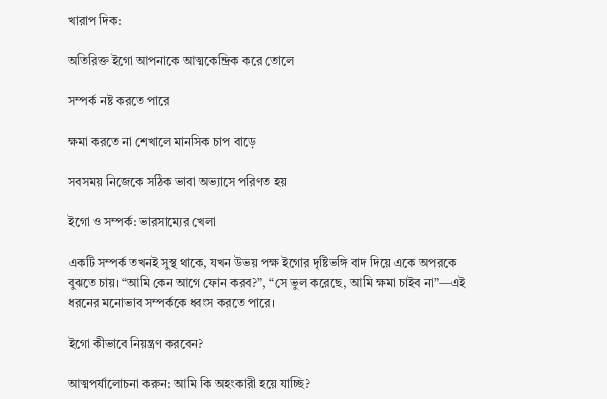খারাপ দিক:

অতিরিক্ত ইগো আপনাকে আত্মকেন্দ্রিক করে তোলে

সম্পর্ক নষ্ট করতে পারে

ক্ষমা করতে না শেখালে মানসিক চাপ বাড়ে

সবসময় নিজেকে সঠিক ভাবা অভ্যাসে পরিণত হয়

ইগো ও সম্পর্ক: ভারসাম্যের খেলা

একটি সম্পর্ক তখনই সুস্থ থাকে, যখন উভয় পক্ষ ইগোর দৃষ্টিভঙ্গি বাদ দিয়ে একে অপরকে বুঝতে চায়। “আমি কেন আগে ফোন করব?”, “সে ভুল করেছে, আমি ক্ষমা চাইব না”—এই ধরনের মনোভাব সম্পর্ককে ধ্বংস করতে পারে।

ইগো কীভাবে নিয়ন্ত্রণ করবেন?

আত্মপর্যালোচনা করুন: আমি কি অহংকারী হয়ে যাচ্ছি?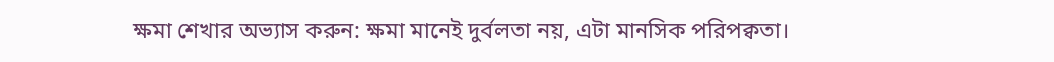ক্ষমা শেখার অভ্যাস করুন: ক্ষমা মানেই দুর্বলতা নয়, এটা মানসিক পরিপক্বতা।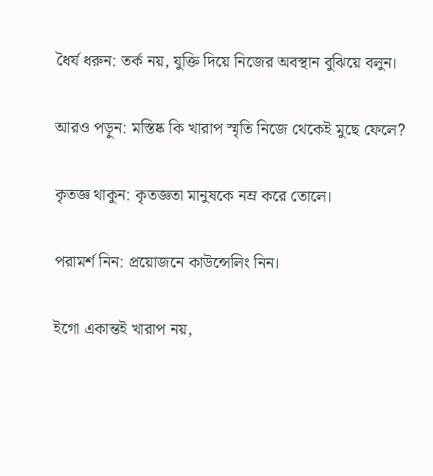ধৈর্য ধরুন: তর্ক নয়, যুক্তি দিয়ে নিজের অবস্থান বুঝিয়ে বলুন।

আরও পড়ুন: মস্তিষ্ক কি খারাপ স্মৃতি নিজে থেকেই মুছে ফেলে?

কৃতজ্ঞ থাকুন: কৃতজ্ঞতা মানুষকে নম্র করে তোলে।

পরামর্শ নিন: প্রয়োজনে কাউন্সেলিং নিন।

ইগো একান্তই খারাপ নয়,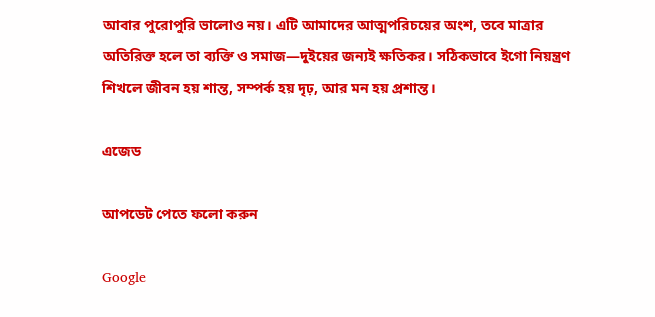আবার পুরোপুরি ভালোও নয়। এটি আমাদের আত্মপরিচয়ের অংশ, তবে মাত্রার অতিরিক্ত হলে তা ব্যক্তি ও সমাজ—দুইয়ের জন্যই ক্ষতিকর। সঠিকভাবে ইগো নিয়ন্ত্রণ শিখলে জীবন হয় শান্ত, সম্পর্ক হয় দৃঢ়, আর মন হয় প্রশান্ত।

এজেড

আপডেট পেতে ফলো করুন

Google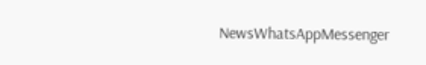NewsWhatsAppMessenger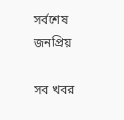সর্বশেষ
জনপ্রিয়

সব খবর